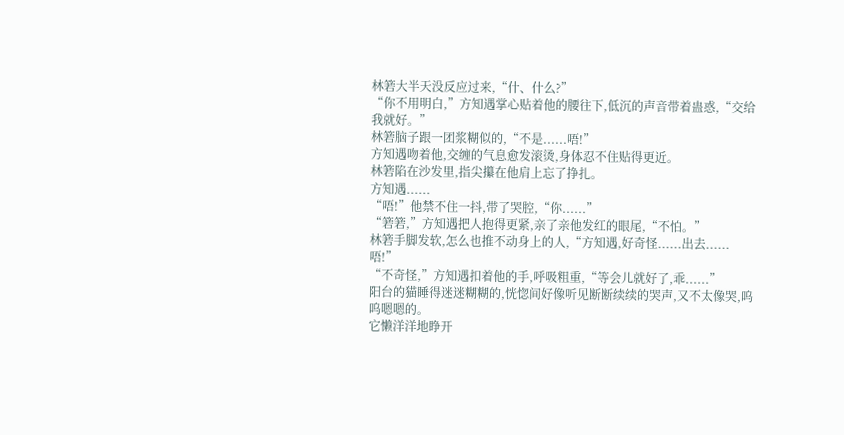林箬大半天没反应过来,“什、什么?”
“你不用明白,”方知遇掌心贴着他的腰往下,低沉的声音带着蛊惑,“交给我就好。”
林箬脑子跟一团浆糊似的,“不是......唔!”
方知遇吻着他,交缠的气息愈发滚烫,身体忍不住贴得更近。
林箬陷在沙发里,指尖攥在他肩上忘了挣扎。
方知遇......
“唔!”他禁不住一抖,带了哭腔,“你......”
“箬箬,”方知遇把人抱得更紧,亲了亲他发红的眼尾,“不怕。”
林箬手脚发软,怎么也推不动身上的人,“方知遇,好奇怪......出去......唔!”
“不奇怪,”方知遇扣着他的手,呼吸粗重,“等会儿就好了,乖......”
阳台的猫睡得迷迷糊糊的,恍惚间好像听见断断续续的哭声,又不太像哭,呜呜嗯嗯的。
它懒洋洋地睁开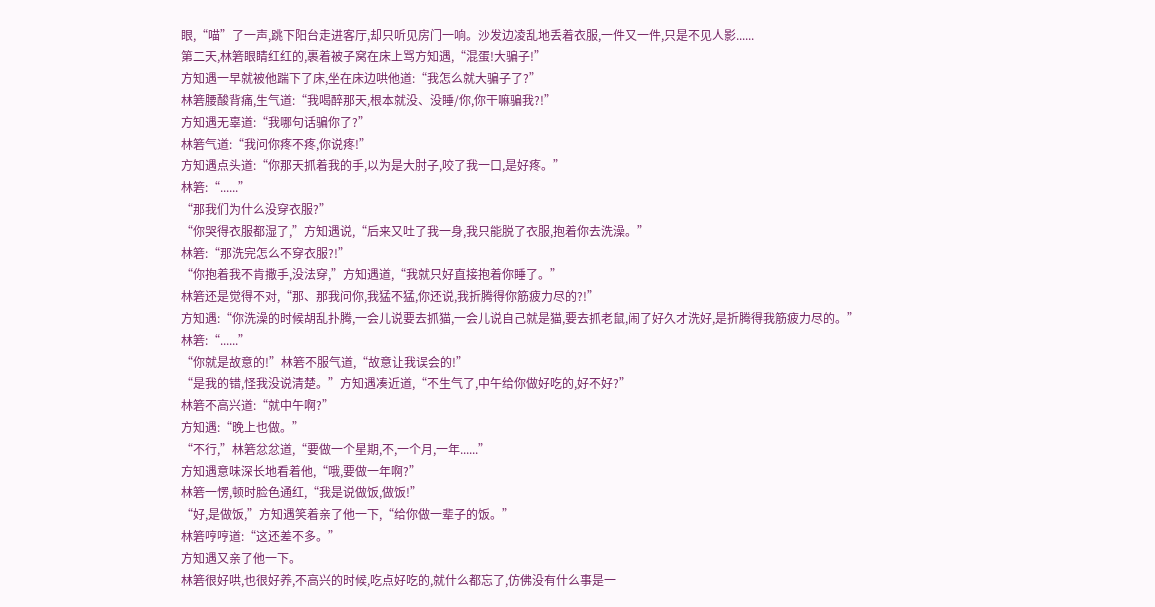眼,“喵”了一声,跳下阳台走进客厅,却只听见房门一响。沙发边凌乱地丢着衣服,一件又一件,只是不见人影......
第二天,林箬眼睛红红的,裹着被子窝在床上骂方知遇,“混蛋!大骗子!”
方知遇一早就被他踹下了床,坐在床边哄他道:“我怎么就大骗子了?”
林箬腰酸背痛,生气道:“我喝醉那天,根本就没、没睡/你,你干嘛骗我?!”
方知遇无辜道:“我哪句话骗你了?”
林箬气道:“我问你疼不疼,你说疼!”
方知遇点头道:“你那天抓着我的手,以为是大肘子,咬了我一口,是好疼。”
林箬:“......”
“那我们为什么没穿衣服?”
“你哭得衣服都湿了,”方知遇说,“后来又吐了我一身,我只能脱了衣服,抱着你去洗澡。”
林箬:“那洗完怎么不穿衣服?!”
“你抱着我不肯撒手,没法穿,”方知遇道,“我就只好直接抱着你睡了。”
林箬还是觉得不对,“那、那我问你,我猛不猛,你还说,我折腾得你筋疲力尽的?!”
方知遇:“你洗澡的时候胡乱扑腾,一会儿说要去抓猫,一会儿说自己就是猫,要去抓老鼠,闹了好久才洗好,是折腾得我筋疲力尽的。”
林箬:“......”
“你就是故意的!”林箬不服气道,“故意让我误会的!”
“是我的错,怪我没说清楚。”方知遇凑近道,“不生气了,中午给你做好吃的,好不好?”
林箬不高兴道:“就中午啊?”
方知遇:“晚上也做。”
“不行,”林箬忿忿道,“要做一个星期,不,一个月,一年......”
方知遇意味深长地看着他,“哦,要做一年啊?”
林箬一愣,顿时脸色通红,“我是说做饭,做饭!”
“好,是做饭,”方知遇笑着亲了他一下,“给你做一辈子的饭。”
林箬哼哼道:“这还差不多。”
方知遇又亲了他一下。
林箬很好哄,也很好养,不高兴的时候,吃点好吃的,就什么都忘了,仿佛没有什么事是一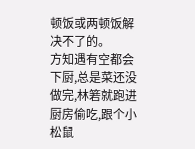顿饭或两顿饭解决不了的。
方知遇有空都会下厨,总是菜还没做完,林箬就跑进厨房偷吃,跟个小松鼠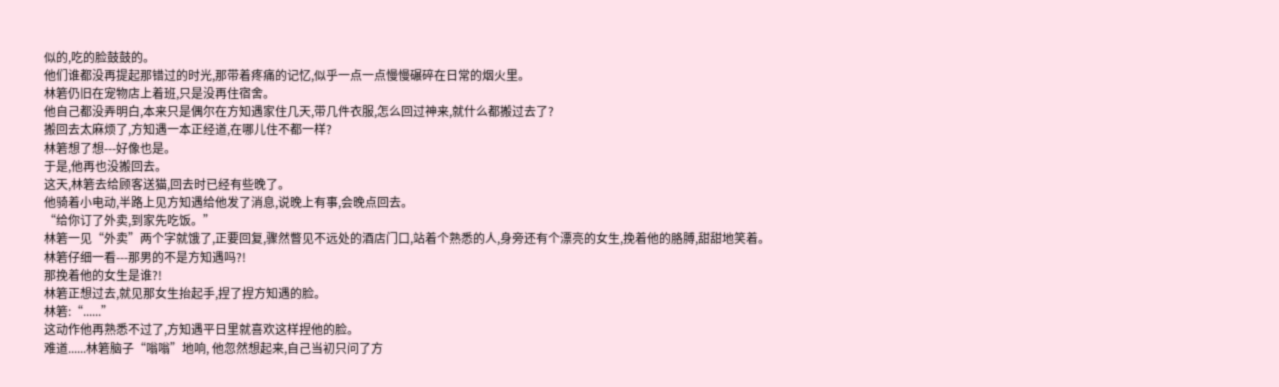似的,吃的脸鼓鼓的。
他们谁都没再提起那错过的时光,那带着疼痛的记忆,似乎一点一点慢慢碾碎在日常的烟火里。
林箬仍旧在宠物店上着班,只是没再住宿舍。
他自己都没弄明白,本来只是偶尔在方知遇家住几天,带几件衣服,怎么回过神来,就什么都搬过去了?
搬回去太麻烦了,方知遇一本正经道,在哪儿住不都一样?
林箬想了想---好像也是。
于是,他再也没搬回去。
这天,林箬去给顾客送猫,回去时已经有些晚了。
他骑着小电动,半路上见方知遇给他发了消息,说晚上有事,会晚点回去。
“给你订了外卖,到家先吃饭。”
林箬一见“外卖”两个字就饿了,正要回复,骤然瞥见不远处的酒店门口,站着个熟悉的人,身旁还有个漂亮的女生,挽着他的胳膊,甜甜地笑着。
林箬仔细一看---那男的不是方知遇吗?!
那挽着他的女生是谁?!
林箬正想过去,就见那女生抬起手,捏了捏方知遇的脸。
林箬:“......”
这动作他再熟悉不过了,方知遇平日里就喜欢这样捏他的脸。
难道......林箬脑子“嗡嗡”地响, 他忽然想起来,自己当初只问了方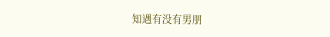知遇有没有男朋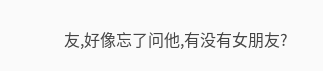友,好像忘了问他,有没有女朋友?